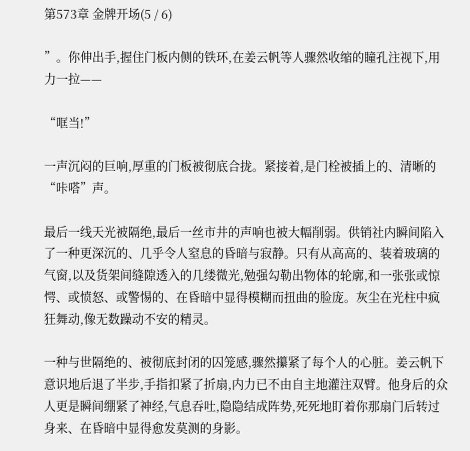第573章 金牌开场(5 / 6)

”。你伸出手,握住门板内侧的铁环,在姜云帆等人骤然收缩的瞳孔注视下,用力一拉——

“哐当!”

一声沉闷的巨响,厚重的门板被彻底合拢。紧接着,是门栓被插上的、清晰的“咔嗒”声。

最后一线天光被隔绝,最后一丝市井的声响也被大幅削弱。供销社内瞬间陷入了一种更深沉的、几乎令人窒息的昏暗与寂静。只有从高高的、装着玻璃的气窗,以及货架间缝隙透入的几缕微光,勉强勾勒出物体的轮廓,和一张张或惊愕、或愤怒、或警惕的、在昏暗中显得模糊而扭曲的脸庞。灰尘在光柱中疯狂舞动,像无数躁动不安的精灵。

一种与世隔绝的、被彻底封闭的囚笼感,骤然攥紧了每个人的心脏。姜云帆下意识地后退了半步,手指扣紧了折扇,内力已不由自主地灌注双臂。他身后的众人更是瞬间绷紧了神经,气息吞吐,隐隐结成阵势,死死地盯着你那扇门后转过身来、在昏暗中显得愈发莫测的身影。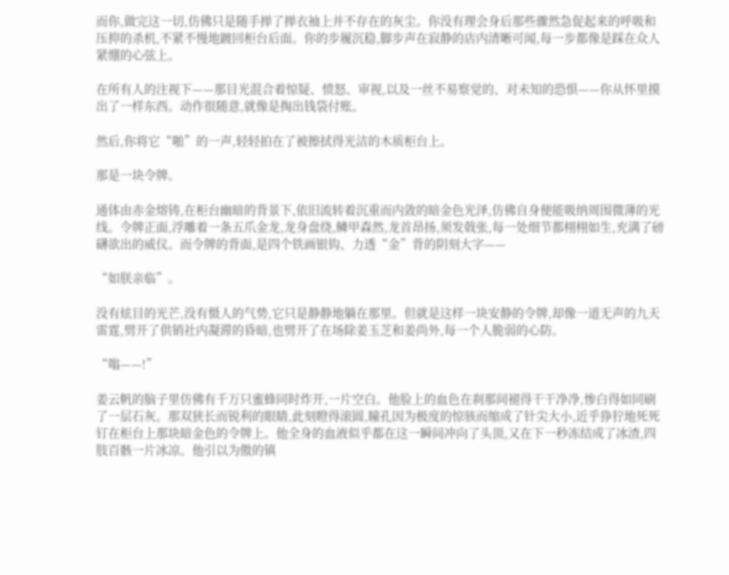而你,做完这一切,仿佛只是随手掸了掸衣袖上并不存在的灰尘。你没有理会身后那些骤然急促起来的呼吸和压抑的杀机,不紧不慢地踱回柜台后面。你的步履沉稳,脚步声在寂静的店内清晰可闻,每一步都像是踩在众人紧绷的心弦上。

在所有人的注视下——那目光混合着惊疑、愤怒、审视,以及一丝不易察觉的、对未知的恐惧——你从怀里摸出了一样东西。动作很随意,就像是掏出钱袋付账。

然后,你将它“啪”的一声,轻轻拍在了被擦拭得光洁的木质柜台上。

那是一块令牌。

通体由赤金熔铸,在柜台幽暗的背景下,依旧流转着沉重而内敛的暗金色光泽,仿佛自身便能吸纳周围微薄的光线。令牌正面,浮雕着一条五爪金龙,龙身盘绕,鳞甲森然,龙首昂扬,须发戟张,每一处细节都栩栩如生,充满了磅礴欲出的威仪。而令牌的背面,是四个铁画银钩、力透“金”背的阴刻大字——

“如朕亲临”。

没有炫目的光芒,没有慑人的气势,它只是静静地躺在那里。但就是这样一块安静的令牌,却像一道无声的九天雷霆,劈开了供销社内凝滞的昏暗,也劈开了在场除姜玉芝和姜尚外,每一个人脆弱的心防。

“嗡——!”

姜云帆的脑子里仿佛有千万只蜜蜂同时炸开,一片空白。他脸上的血色在刹那间褪得干干净净,惨白得如同刷了一层石灰。那双狭长而锐利的眼睛,此刻瞪得滚圆,瞳孔因为极度的惊骇而缩成了针尖大小,近乎狰狞地死死钉在柜台上那块暗金色的令牌上。他全身的血液似乎都在这一瞬间冲向了头顶,又在下一秒冻结成了冰渣,四肢百骸一片冰凉。他引以为傲的镇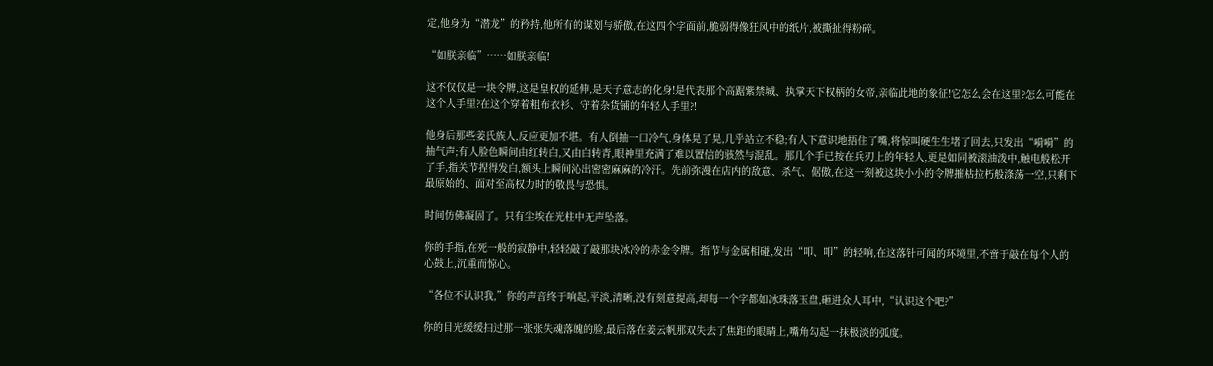定,他身为“潜龙”的矜持,他所有的谋划与骄傲,在这四个字面前,脆弱得像狂风中的纸片,被撕扯得粉碎。

“如朕亲临”……如朕亲临!

这不仅仅是一块令牌,这是皇权的延伸,是天子意志的化身!是代表那个高踞紫禁城、执掌天下权柄的女帝,亲临此地的象征!它怎么会在这里?怎么可能在这个人手里?在这个穿着粗布衣衫、守着杂货铺的年轻人手里?!

他身后那些姜氏族人,反应更加不堪。有人倒抽一口冷气,身体晃了晃,几乎站立不稳;有人下意识地捂住了嘴,将惊叫硬生生堵了回去,只发出“嗬嗬”的抽气声;有人脸色瞬间由红转白,又由白转青,眼神里充满了难以置信的骇然与混乱。那几个手已按在兵刃上的年轻人,更是如同被滚油泼中,触电般松开了手,指关节捏得发白,额头上瞬间沁出密密麻麻的冷汗。先前弥漫在店内的敌意、杀气、倨傲,在这一刻被这块小小的令牌摧枯拉朽般涤荡一空,只剩下最原始的、面对至高权力时的敬畏与恐惧。

时间仿佛凝固了。只有尘埃在光柱中无声坠落。

你的手指,在死一般的寂静中,轻轻敲了敲那块冰冷的赤金令牌。指节与金属相碰,发出“叩、叩”的轻响,在这落针可闻的环境里,不啻于敲在每个人的心鼓上,沉重而惊心。

“各位不认识我,”你的声音终于响起,平淡,清晰,没有刻意提高,却每一个字都如冰珠落玉盘,砸进众人耳中,“认识这个吧?”

你的目光缓缓扫过那一张张失魂落魄的脸,最后落在姜云帆那双失去了焦距的眼睛上,嘴角勾起一抹极淡的弧度。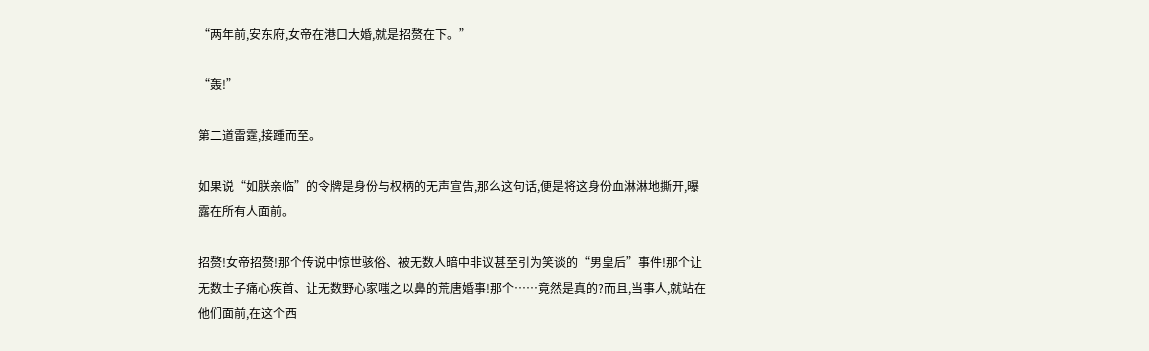“两年前,安东府,女帝在港口大婚,就是招赘在下。”

“轰!”

第二道雷霆,接踵而至。

如果说“如朕亲临”的令牌是身份与权柄的无声宣告,那么这句话,便是将这身份血淋淋地撕开,曝露在所有人面前。

招赘!女帝招赘!那个传说中惊世骇俗、被无数人暗中非议甚至引为笑谈的“男皇后”事件!那个让无数士子痛心疾首、让无数野心家嗤之以鼻的荒唐婚事!那个……竟然是真的?而且,当事人,就站在他们面前,在这个西